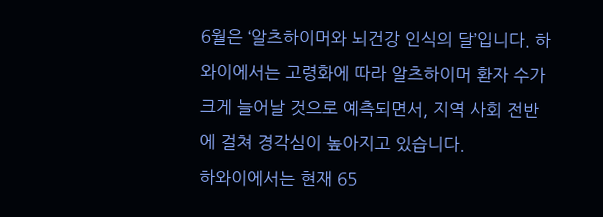6월은 ‘알츠하이머와 뇌건강 인식의 달’입니다. 하와이에서는 고령화에 따라 알츠하이머 환자 수가 크게 늘어날 것으로 예측되면서, 지역 사회 전반에 걸쳐 경각심이 높아지고 있습니다.
하와이에서는 현재 65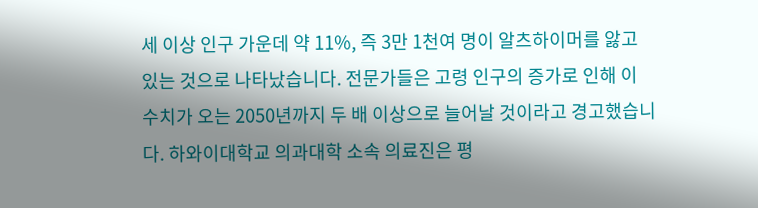세 이상 인구 가운데 약 11%, 즉 3만 1천여 명이 알츠하이머를 앓고 있는 것으로 나타났습니다. 전문가들은 고령 인구의 증가로 인해 이 수치가 오는 2050년까지 두 배 이상으로 늘어날 것이라고 경고했습니다. 하와이대학교 의과대학 소속 의료진은 평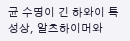균 수명이 긴 하와이 특성상, 알츠하이머와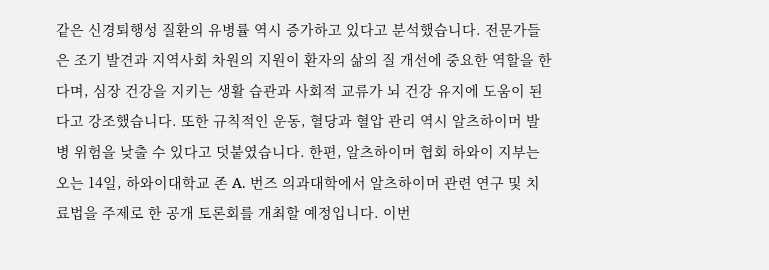같은 신경퇴행성 질환의 유병률 역시 증가하고 있다고 분석했습니다. 전문가들은 조기 발견과 지역사회 차원의 지원이 환자의 삶의 질 개선에 중요한 역할을 한다며, 심장 건강을 지키는 생활 습관과 사회적 교류가 뇌 건강 유지에 도움이 된다고 강조했습니다. 또한 규칙적인 운동, 혈당과 혈압 관리 역시 알츠하이머 발병 위험을 낮출 수 있다고 덧붙였습니다. 한편, 알츠하이머 협회 하와이 지부는 오는 14일, 하와이대학교 존 A. 번즈 의과대학에서 알츠하이머 관련 연구 및 치료법을 주제로 한 공개 토론회를 개최할 예정입니다. 이번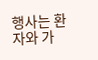행사는 환자와 가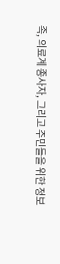족, 의료계 종사자, 그리고 주민들을 위한 정보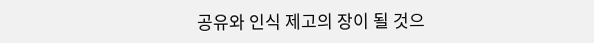공유와 인식 제고의 장이 될 것으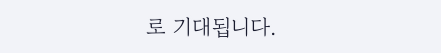로 기대됩니다.